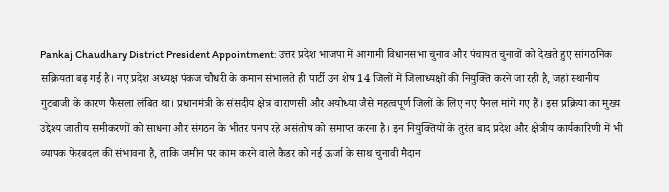Pankaj Chaudhary District President Appointment: उत्तर प्रदेश भाजपा में आगामी विधानसभा चुनाव और पंचायत चुनावों को देखते हुए सांगठनिक सक्रियता बढ़ गई है। नए प्रदेश अध्यक्ष पंकज चौधरी के कमान संभालते ही पार्टी उन शेष 14 जिलों में जिलाध्यक्षों की नियुक्ति करने जा रही है, जहां स्थानीय गुटबाजी के कारण फैसला लंबित था। प्रधानमंत्री के संसदीय क्षेत्र वाराणसी और अयोध्या जैसे महत्वपूर्ण जिलों के लिए नए पैनल मांगे गए हैं। इस प्रक्रिया का मुख्य उद्देश्य जातीय समीकरणों को साधना और संगठन के भीतर पनप रहे असंतोष को समाप्त करना है। इन नियुक्तियों के तुरंत बाद प्रदेश और क्षेत्रीय कार्यकारिणी में भी व्यापक फेरबदल की संभावना है, ताकि जमीन पर काम करने वाले कैडर को नई ऊर्जा के साथ चुनावी मैदान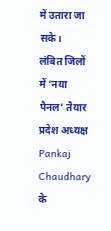में उतारा जा सके।
लंबित जिलों में ‘नया पैनल’ तैयार
प्रदेश अध्यक्ष Pankaj Chaudhary के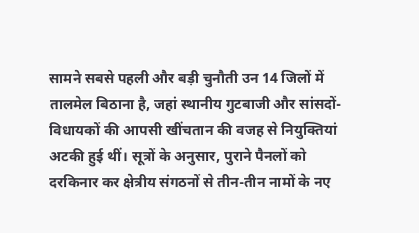सामने सबसे पहली और बड़ी चुनौती उन 14 जिलों में तालमेल बिठाना है, जहां स्थानीय गुटबाजी और सांसदों-विधायकों की आपसी खींचतान की वजह से नियुक्तियां अटकी हुई थीं। सूत्रों के अनुसार, पुराने पैनलों को दरकिनार कर क्षेत्रीय संगठनों से तीन-तीन नामों के नए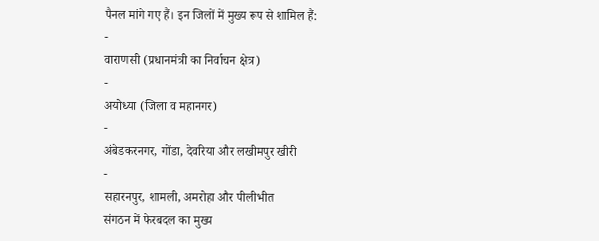पैनल मांगे गए हैं। इन जिलों में मुख्य रूप से शामिल हैं:
-
वाराणसी (प्रधानमंत्री का निर्वाचन क्षेत्र)
-
अयोध्या (जिला व महानगर)
-
अंबेडकरनगर, गोंडा, देवरिया और लखीमपुर खीरी
-
सहारनपुर, शामली, अमरोहा और पीलीभीत
संगठन में फेरबदल का मुख्य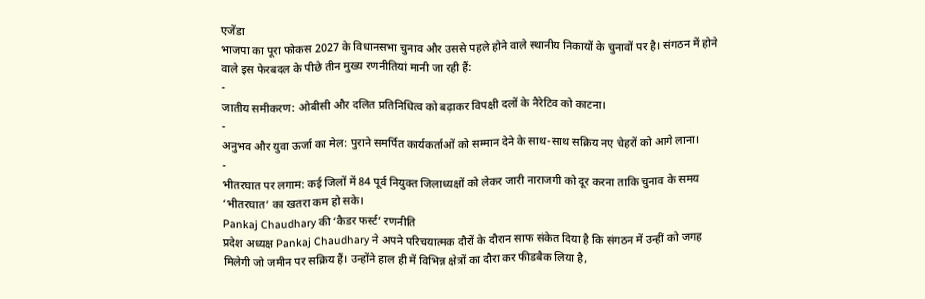एजेंडा
भाजपा का पूरा फोकस 2027 के विधानसभा चुनाव और उससे पहले होने वाले स्थानीय निकायों के चुनावों पर है। संगठन में होने वाले इस फेरबदल के पीछे तीन मुख्य रणनीतियां मानी जा रही हैं:
-
जातीय समीकरण: ओबीसी और दलित प्रतिनिधित्व को बढ़ाकर विपक्षी दलों के नैरेटिव को काटना।
-
अनुभव और युवा ऊर्जा का मेल: पुराने समर्पित कार्यकर्ताओं को सम्मान देने के साथ-साथ सक्रिय नए चेहरों को आगे लाना।
-
भीतरघात पर लगाम: कई जिलों में 84 पूर्व नियुक्त जिलाध्यक्षों को लेकर जारी नाराजगी को दूर करना ताकि चुनाव के समय ‘भीतरघात’ का खतरा कम हो सके।
Pankaj Chaudhary की ‘कैडर फर्स्ट’ रणनीति
प्रदेश अध्यक्ष Pankaj Chaudhary ने अपने परिचयात्मक दौरों के दौरान साफ संकेत दिया है कि संगठन में उन्हीं को जगह मिलेगी जो जमीन पर सक्रिय हैं। उन्होंने हाल ही में विभिन्न क्षेत्रों का दौरा कर फीडबैक लिया है,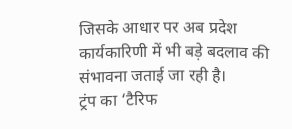जिसके आधार पर अब प्रदेश कार्यकारिणी में भी बड़े बदलाव की संभावना जताई जा रही है।
ट्रंप का ‘टैरिफ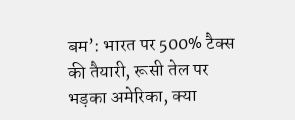बम’: भारत पर 500% टैक्स की तैयारी, रूसी तेल पर भड़का अमेरिका, क्या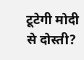टूटेगी मोदी से दोस्ती?